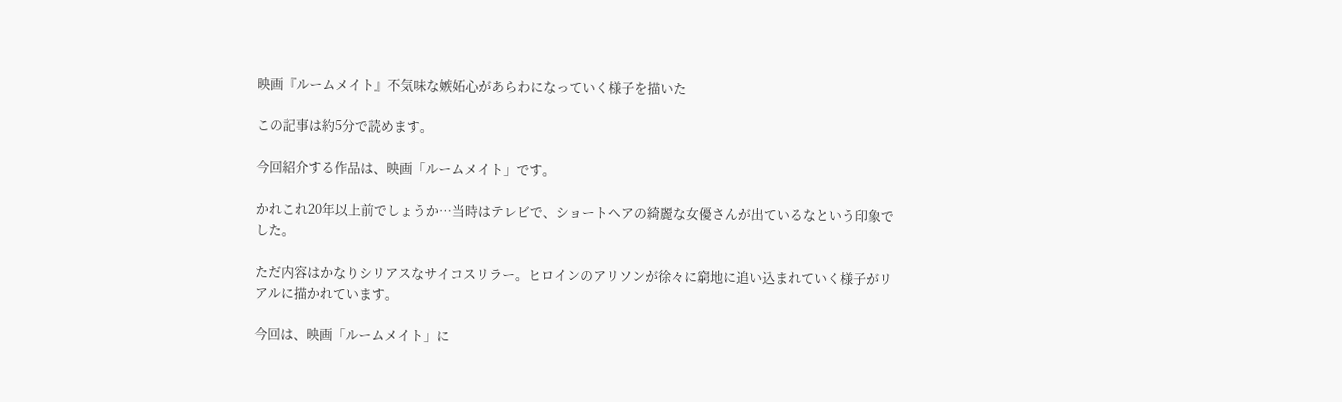映画『ルームメイト』不気味な嫉妬心があらわになっていく様子を描いた

この記事は約5分で読めます。

今回紹介する作品は、映画「ルームメイト」です。

かれこれ20年以上前でしょうか…当時はテレビで、ショートヘアの綺麗な女優さんが出ているなという印象でした。

ただ内容はかなりシリアスなサイコスリラー。ヒロインのアリソンが徐々に窮地に追い込まれていく様子がリアルに描かれています。

今回は、映画「ルームメイト」に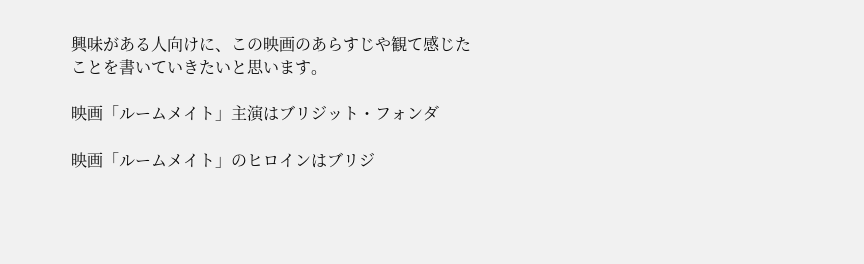興味がある人向けに、この映画のあらすじや観て感じたことを書いていきたいと思います。

映画「ルームメイト」主演はブリジット・フォンダ

映画「ルームメイト」のヒロインはブリジ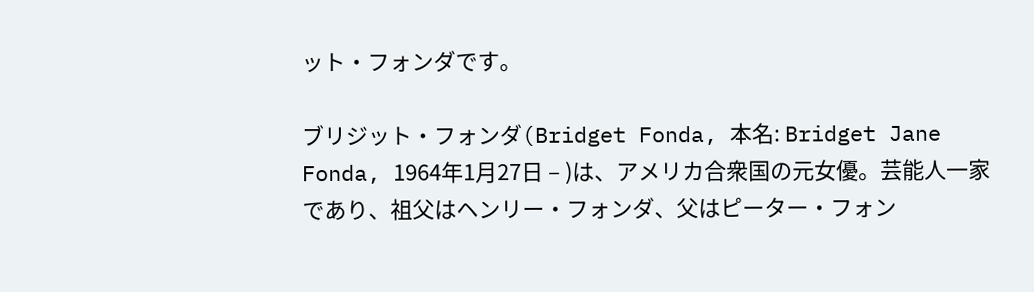ット・フォンダです。

ブリジット・フォンダ(Bridget Fonda, 本名: Bridget Jane Fonda, 1964年1月27日 – )は、アメリカ合衆国の元女優。芸能人一家であり、祖父はヘンリー・フォンダ、父はピーター・フォン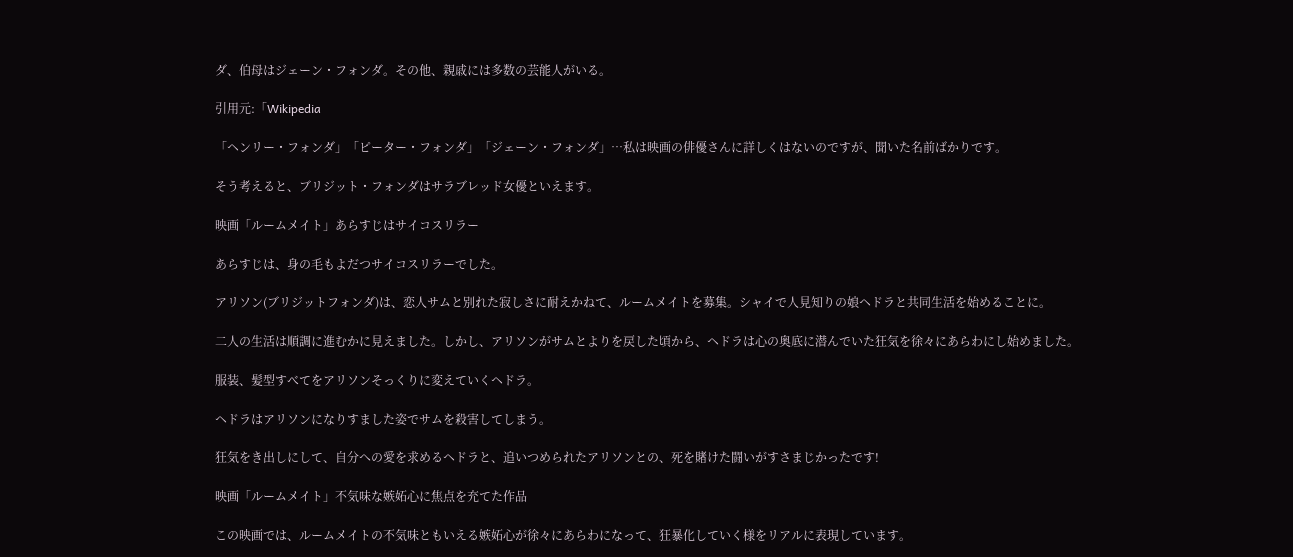ダ、伯母はジェーン・フォンダ。その他、親戚には多数の芸能人がいる。

引用元:「Wikipedia

「ヘンリー・フォンダ」「ピーター・フォンダ」「ジェーン・フォンダ」…私は映画の俳優さんに詳しくはないのですが、聞いた名前ばかりです。

そう考えると、ブリジット・フォンダはサラブレッド女優といえます。

映画「ルームメイト」あらすじはサイコスリラー

あらすじは、身の毛もよだつサイコスリラーでした。

アリソン(ブリジットフォンダ)は、恋人サムと別れた寂しさに耐えかねて、ルームメイトを募集。シャイで人見知りの娘ヘドラと共同生活を始めることに。

二人の生活は順調に進むかに見えました。しかし、アリソンがサムとよりを戻した頃から、ヘドラは心の奥底に潜んでいた狂気を徐々にあらわにし始めました。

服装、髪型すべてをアリソンそっくりに変えていくヘドラ。

ヘドラはアリソンになりすました姿でサムを殺害してしまう。

狂気をき出しにして、自分への愛を求めるヘドラと、追いつめられたアリソンとの、死を賭けた闘いがすさまじかったです!

映画「ルームメイト」不気味な嫉妬心に焦点を充てた作品

この映画では、ルームメイトの不気味ともいえる嫉妬心が徐々にあらわになって、狂暴化していく様をリアルに表現しています。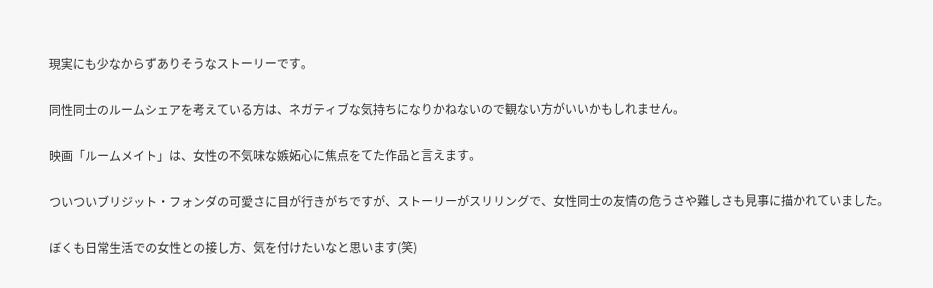現実にも少なからずありそうなストーリーです。

同性同士のルームシェアを考えている方は、ネガティブな気持ちになりかねないので観ない方がいいかもしれません。

映画「ルームメイト」は、女性の不気味な嫉妬心に焦点をてた作品と言えます。

ついついブリジット・フォンダの可愛さに目が行きがちですが、ストーリーがスリリングで、女性同士の友情の危うさや難しさも見事に描かれていました。

ぼくも日常生活での女性との接し方、気を付けたいなと思います(笑)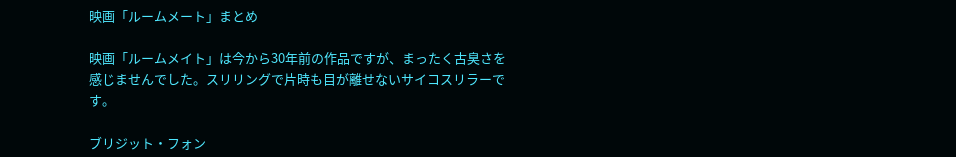映画「ルームメート」まとめ

映画「ルームメイト」は今から30年前の作品ですが、まったく古臭さを感じませんでした。スリリングで片時も目が離せないサイコスリラーです。

ブリジット・フォン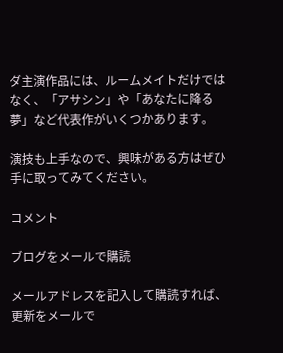ダ主演作品には、ルームメイトだけではなく、「アサシン」や「あなたに降る夢」など代表作がいくつかあります。

演技も上手なので、興味がある方はぜひ手に取ってみてください。

コメント

ブログをメールで購読

メールアドレスを記入して購読すれば、更新をメールで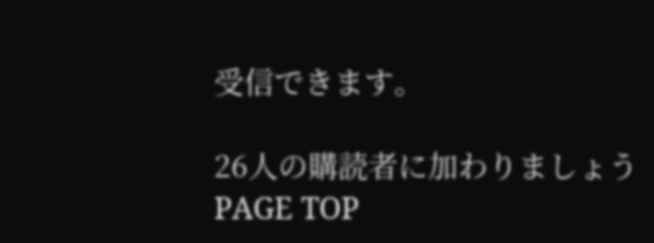受信できます。

26人の購読者に加わりましょう
PAGE TOP